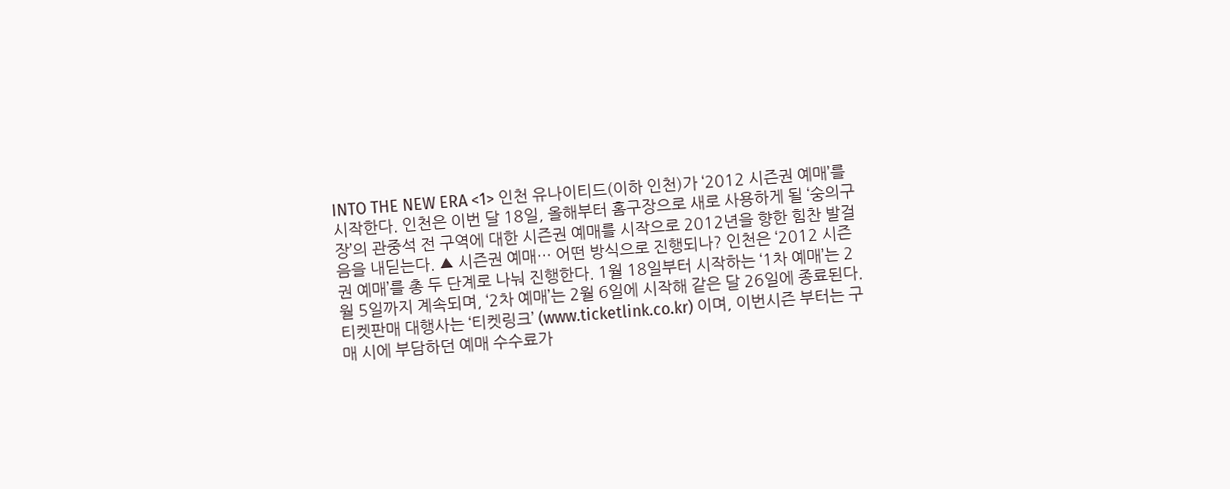INTO THE NEW ERA <1> 인천 유나이티드(이하 인천)가 ‘2012 시즌권 예매’를 시작한다. 인천은 이번 달 18일, 올해부터 홈구장으로 새로 사용하게 될 ‘숭의구장’의 관중석 전 구역에 대한 시즌권 예매를 시작으로 2012년을 향한 힘찬 발걸음을 내딛는다. ▲ 시즌권 예매… 어떤 방식으로 진행되나? 인천은 ‘2012 시즌권 예매’를 총 두 단계로 나눠 진행한다. 1월 18일부터 시작하는 ‘1차 예매’는 2월 5일까지 계속되며, ‘2차 예매’는 2월 6일에 시작해 같은 달 26일에 종료된다. 티켓판매 대행사는 ‘티켓링크’ (www.ticketlink.co.kr) 이며, 이번시즌 부터는 구매 시에 부담하던 예매 수수료가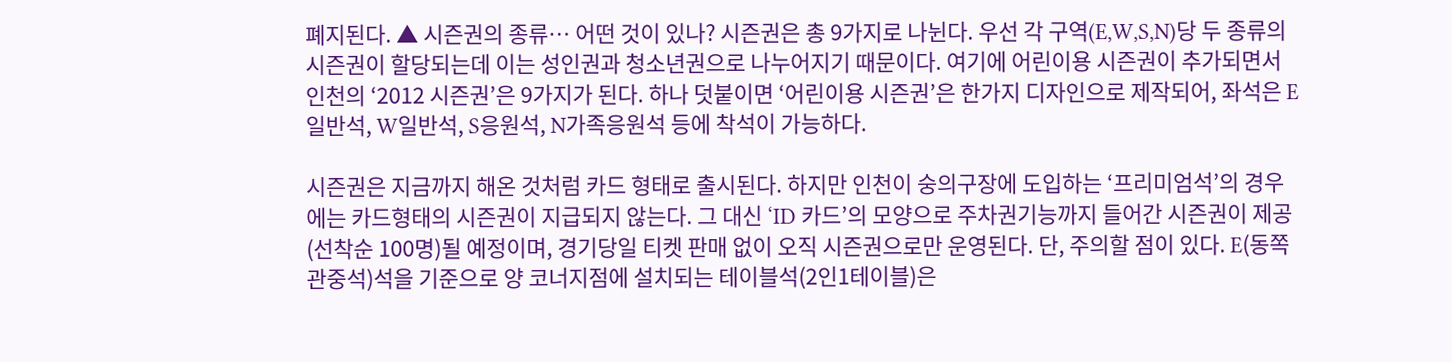폐지된다. ▲ 시즌권의 종류… 어떤 것이 있나? 시즌권은 총 9가지로 나뉜다. 우선 각 구역(E,W,S,N)당 두 종류의 시즌권이 할당되는데 이는 성인권과 청소년권으로 나누어지기 때문이다. 여기에 어린이용 시즌권이 추가되면서 인천의 ‘2012 시즌권’은 9가지가 된다. 하나 덧붙이면 ‘어린이용 시즌권’은 한가지 디자인으로 제작되어, 좌석은 E일반석, W일반석, S응원석, N가족응원석 등에 착석이 가능하다.

시즌권은 지금까지 해온 것처럼 카드 형태로 출시된다. 하지만 인천이 숭의구장에 도입하는 ‘프리미엄석’의 경우에는 카드형태의 시즌권이 지급되지 않는다. 그 대신 ‘ID 카드’의 모양으로 주차권기능까지 들어간 시즌권이 제공(선착순 100명)될 예정이며, 경기당일 티켓 판매 없이 오직 시즌권으로만 운영된다. 단, 주의할 점이 있다. E(동쪽관중석)석을 기준으로 양 코너지점에 설치되는 테이블석(2인1테이블)은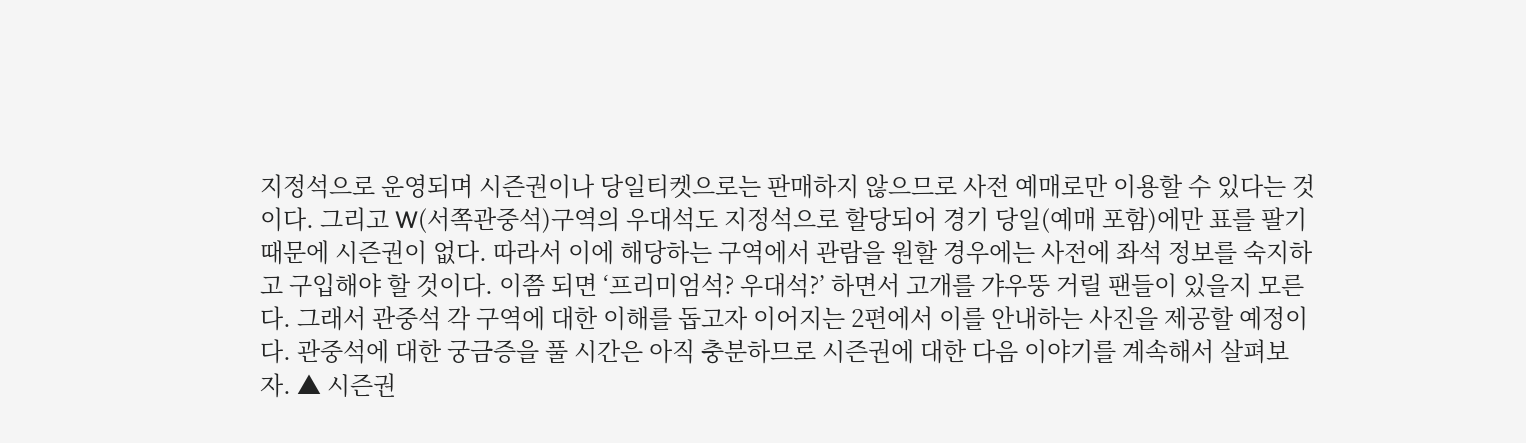지정석으로 운영되며 시즌권이나 당일티켓으로는 판매하지 않으므로 사전 예매로만 이용할 수 있다는 것이다. 그리고 W(서쪽관중석)구역의 우대석도 지정석으로 할당되어 경기 당일(예매 포함)에만 표를 팔기 때문에 시즌권이 없다. 따라서 이에 해당하는 구역에서 관람을 원할 경우에는 사전에 좌석 정보를 숙지하고 구입해야 할 것이다. 이쯤 되면 ‘프리미엄석? 우대석?’ 하면서 고개를 갸우뚱 거릴 팬들이 있을지 모른다. 그래서 관중석 각 구역에 대한 이해를 돕고자 이어지는 2편에서 이를 안내하는 사진을 제공할 예정이다. 관중석에 대한 궁금증을 풀 시간은 아직 충분하므로 시즌권에 대한 다음 이야기를 계속해서 살펴보자. ▲ 시즌권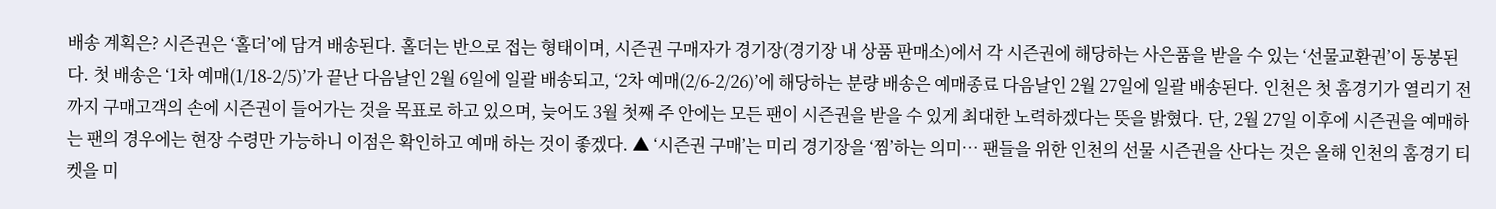배송 계획은? 시즌권은 ‘홀더’에 담겨 배송된다. 홀더는 반으로 접는 형태이며, 시즌권 구매자가 경기장(경기장 내 상품 판매소)에서 각 시즌권에 해당하는 사은품을 받을 수 있는 ‘선물교환권’이 동봉된다. 첫 배송은 ‘1차 예매(1/18-2/5)’가 끝난 다음날인 2월 6일에 일괄 배송되고, ‘2차 예매(2/6-2/26)’에 해당하는 분량 배송은 예매종료 다음날인 2월 27일에 일괄 배송된다. 인천은 첫 홈경기가 열리기 전까지 구매고객의 손에 시즌권이 들어가는 것을 목표로 하고 있으며, 늦어도 3월 첫째 주 안에는 모든 팬이 시즌권을 받을 수 있게 최대한 노력하겠다는 뜻을 밝혔다. 단, 2월 27일 이후에 시즌권을 예매하는 팬의 경우에는 현장 수령만 가능하니 이점은 확인하고 예매 하는 것이 좋겠다. ▲ ‘시즌권 구매’는 미리 경기장을 ‘찜’하는 의미… 팬들을 위한 인천의 선물 시즌권을 산다는 것은 올해 인천의 홈경기 티켓을 미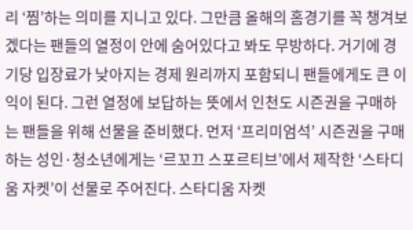리 ‘찜’하는 의미를 지니고 있다. 그만큼 올해의 홈경기를 꼭 챙겨보겠다는 팬들의 열정이 안에 숨어있다고 봐도 무방하다. 거기에 경기당 입장료가 낮아지는 경제 원리까지 포함되니 팬들에게도 큰 이익이 된다. 그런 열정에 보답하는 뜻에서 인천도 시즌권을 구매하는 팬들을 위해 선물을 준비했다. 먼저 ‘프리미엄석’ 시즌권을 구매하는 성인·청소년에게는 ‘르꼬끄 스포르티브’에서 제작한 ‘스타디움 자켓’이 선물로 주어진다. 스타디움 자켓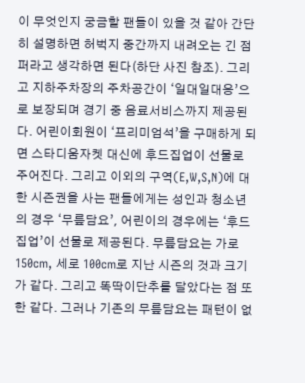이 무엇인지 궁금할 팬들이 있을 것 같아 간단히 설명하면 허벅지 중간까지 내려오는 긴 점퍼라고 생각하면 된다(하단 사진 참조). 그리고 지하주차장의 주차공간이 ‘일대일대응’으로 보장되며 경기 중 음료서비스까지 제공된다. 어린이회원이 ‘프리미엄석’을 구매하게 되면 스타디움자켓 대신에 후드집업이 선물로 주어진다. 그리고 이외의 구역(E,W,S,N)에 대한 시즌권을 사는 팬들에게는 성인과 청소년의 경우 ‘무릎담요’, 어린이의 경우에는 ‘후드집업’이 선물로 제공된다. 무릎담요는 가로 150cm, 세로 100cm로 지난 시즌의 것과 크기가 같다. 그리고 똑딱이단추를 달았다는 점 또한 같다. 그러나 기존의 무릎담요는 패턴이 없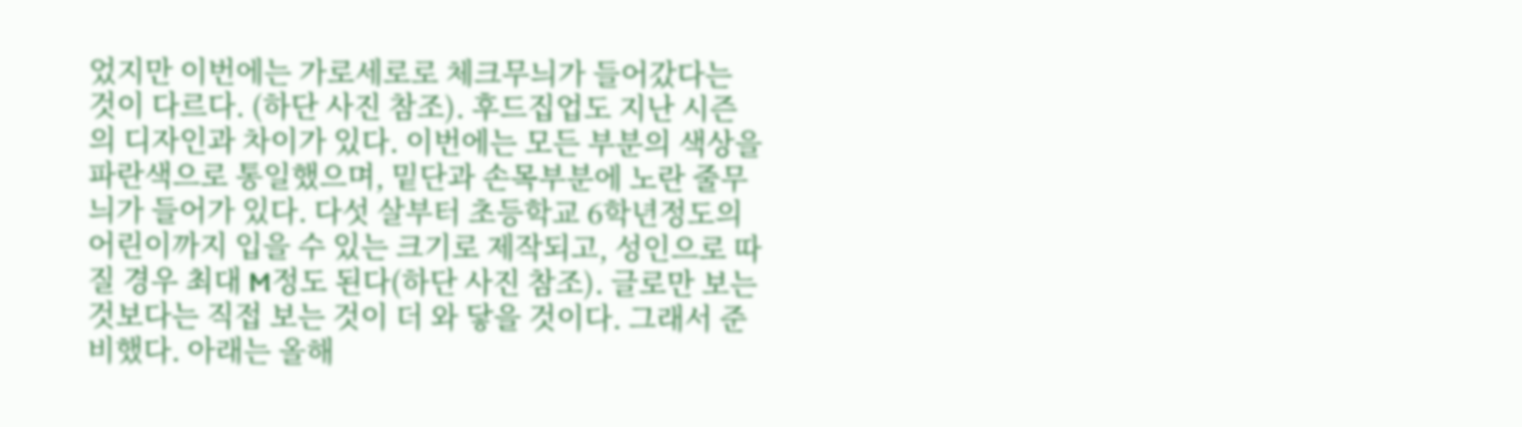었지만 이번에는 가로세로로 체크무늬가 들어갔다는 것이 다르다. (하단 사진 참조). 후드집업도 지난 시즌의 디자인과 차이가 있다. 이번에는 모든 부분의 색상을 파란색으로 통일했으며, 밑단과 손목부분에 노란 줄무늬가 들어가 있다. 다섯 살부터 초등학교 6학년정도의 어린이까지 입을 수 있는 크기로 제작되고, 성인으로 따질 경우 최대 M정도 된다(하단 사진 참조). 글로만 보는 것보다는 직접 보는 것이 더 와 닿을 것이다. 그래서 준비했다. 아래는 올해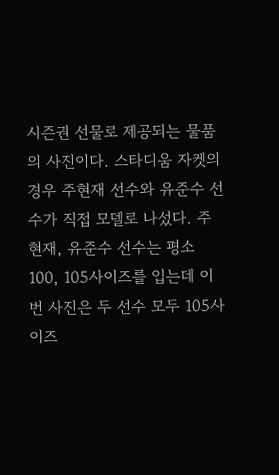시즌권 선물로 제공되는 물품의 사진이다. 스타디움 자켓의 경우 주현재 선수와 유준수 선수가 직접 모델로 나섰다. 주현재, 유준수 선수는 평소 100, 105사이즈를 입는데 이번 사진은 두 선수 모두 105사이즈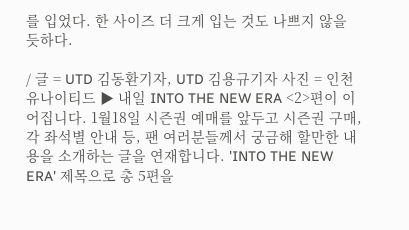를 입었다. 한 사이즈 더 크게 입는 것도 나쁘지 않을 듯하다.

/ 글 = UTD 김동환기자, UTD 김용규기자 사진 = 인천 유나이티드 ▶ 내일 INTO THE NEW ERA <2>편이 이어집니다. 1월18일 시즌권 예매를 앞두고 시즌권 구매, 각 좌석별 안내 등, 팬 여러분들께서 궁금해 할만한 내용을 소개하는 글을 연재합니다. 'INTO THE NEW ERA' 제목으로 총 5편을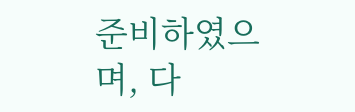준비하였으며, 다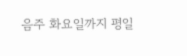음주 화요일까지 평일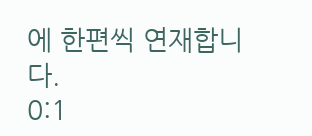에 한편씩 연재합니다.
0:1